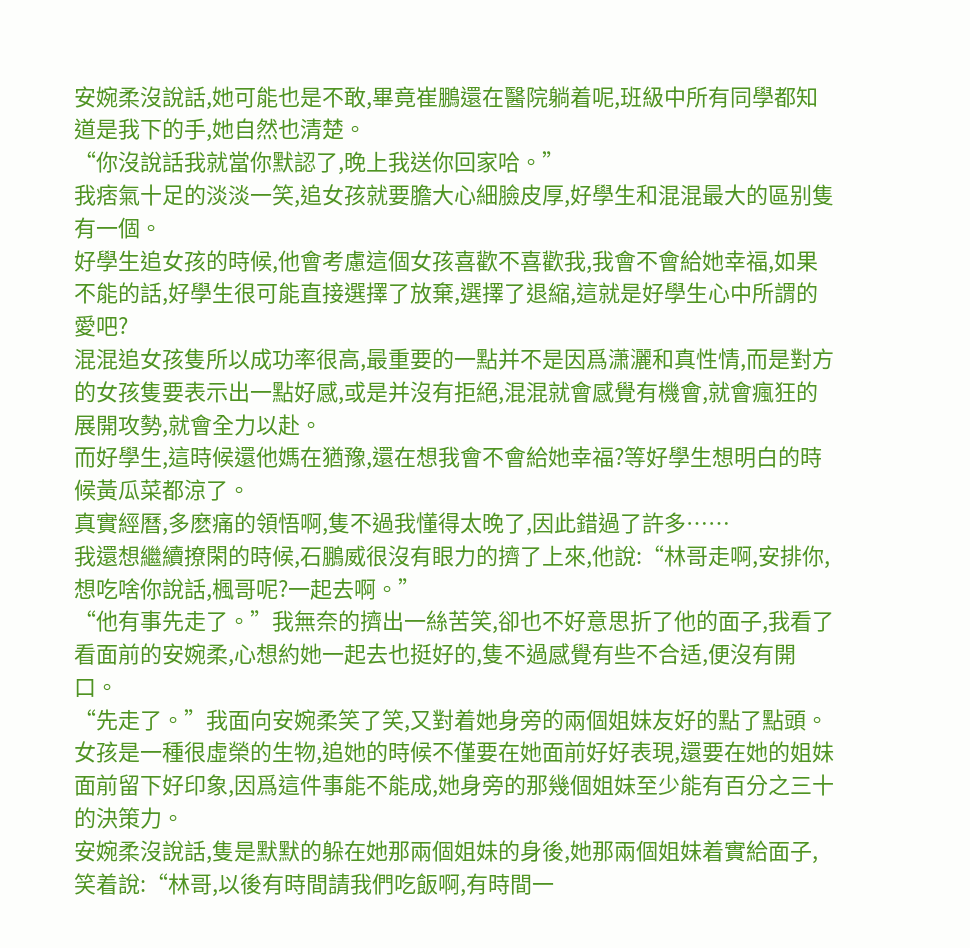安婉柔沒說話,她可能也是不敢,畢竟崔鵬還在醫院躺着呢,班級中所有同學都知道是我下的手,她自然也清楚。
“你沒說話我就當你默認了,晚上我送你回家哈。”
我痞氣十足的淡淡一笑,追女孩就要膽大心細臉皮厚,好學生和混混最大的區别隻有一個。
好學生追女孩的時候,他會考慮這個女孩喜歡不喜歡我,我會不會給她幸福,如果不能的話,好學生很可能直接選擇了放棄,選擇了退縮,這就是好學生心中所謂的愛吧?
混混追女孩隻所以成功率很高,最重要的一點并不是因爲潇灑和真性情,而是對方的女孩隻要表示出一點好感,或是并沒有拒絕,混混就會感覺有機會,就會瘋狂的展開攻勢,就會全力以赴。
而好學生,這時候還他媽在猶豫,還在想我會不會給她幸福?等好學生想明白的時候黃瓜菜都涼了。
真實經曆,多麽痛的領悟啊,隻不過我懂得太晚了,因此錯過了許多……
我還想繼續撩閑的時候,石鵬威很沒有眼力的擠了上來,他說:“林哥走啊,安排你,想吃啥你說話,楓哥呢?一起去啊。”
“他有事先走了。”我無奈的擠出一絲苦笑,卻也不好意思折了他的面子,我看了看面前的安婉柔,心想約她一起去也挺好的,隻不過感覺有些不合适,便沒有開口。
“先走了。”我面向安婉柔笑了笑,又對着她身旁的兩個姐妹友好的點了點頭。
女孩是一種很虛榮的生物,追她的時候不僅要在她面前好好表現,還要在她的姐妹面前留下好印象,因爲這件事能不能成,她身旁的那幾個姐妹至少能有百分之三十的決策力。
安婉柔沒說話,隻是默默的躲在她那兩個姐妹的身後,她那兩個姐妹着實給面子,笑着說:“林哥,以後有時間請我們吃飯啊,有時間一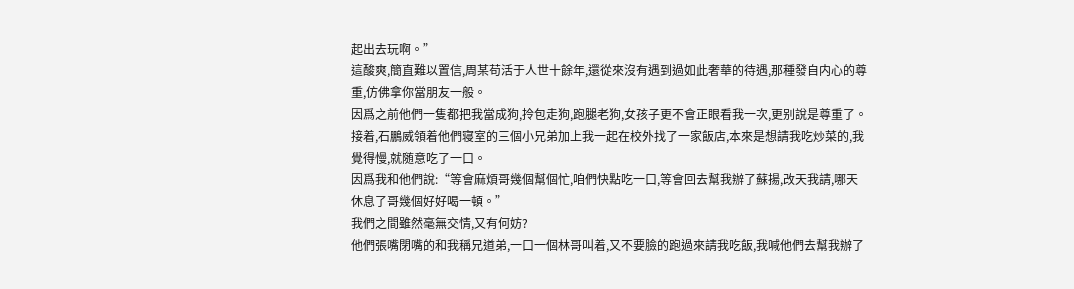起出去玩啊。”
這酸爽,簡直難以置信,周某苟活于人世十餘年,還從來沒有遇到過如此奢華的待遇,那種發自内心的尊重,仿佛拿你當朋友一般。
因爲之前他們一隻都把我當成狗,拎包走狗,跑腿老狗,女孩子更不會正眼看我一次,更别說是尊重了。
接着,石鵬威領着他們寝室的三個小兄弟加上我一起在校外找了一家飯店,本來是想請我吃炒菜的,我覺得慢,就随意吃了一口。
因爲我和他們說:“等會麻煩哥幾個幫個忙,咱們快點吃一口,等會回去幫我辦了蘇揚,改天我請,哪天休息了哥幾個好好喝一頓。”
我們之間雖然毫無交情,又有何妨?
他們張嘴閉嘴的和我稱兄道弟,一口一個林哥叫着,又不要臉的跑過來請我吃飯,我喊他們去幫我辦了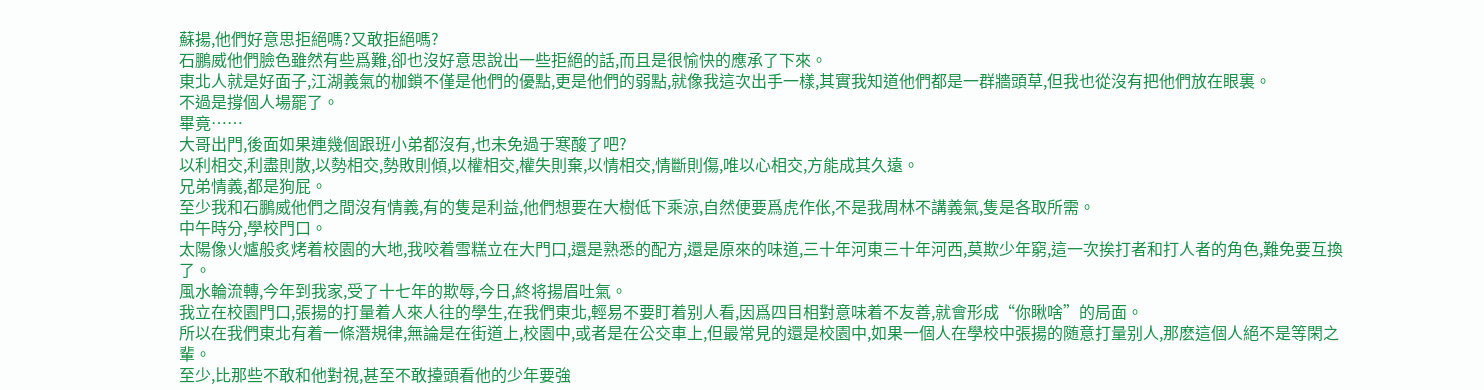蘇揚,他們好意思拒絕嗎?又敢拒絕嗎?
石鵬威他們臉色雖然有些爲難,卻也沒好意思說出一些拒絕的話,而且是很愉快的應承了下來。
東北人就是好面子,江湖義氣的枷鎖不僅是他們的優點,更是他們的弱點,就像我這次出手一樣,其實我知道他們都是一群牆頭草,但我也從沒有把他們放在眼裏。
不過是撐個人場罷了。
畢竟……
大哥出門,後面如果連幾個跟班小弟都沒有,也未免過于寒酸了吧?
以利相交,利盡則散,以勢相交,勢敗則傾,以權相交,權失則棄,以情相交,情斷則傷,唯以心相交,方能成其久遠。
兄弟情義,都是狗屁。
至少我和石鵬威他們之間沒有情義,有的隻是利益,他們想要在大樹低下乘涼,自然便要爲虎作伥,不是我周林不講義氣,隻是各取所需。
中午時分,學校門口。
太陽像火爐般炙烤着校園的大地,我咬着雪糕立在大門口,還是熟悉的配方,還是原來的味道,三十年河東三十年河西,莫欺少年窮,這一次挨打者和打人者的角色,難免要互換了。
風水輪流轉,今年到我家,受了十七年的欺辱,今日,終将揚眉吐氣。
我立在校園門口,張揚的打量着人來人往的學生,在我們東北,輕易不要盯着别人看,因爲四目相對意味着不友善,就會形成“你瞅啥”的局面。
所以在我們東北有着一條潛規律,無論是在街道上,校園中,或者是在公交車上,但最常見的還是校園中,如果一個人在學校中張揚的随意打量别人,那麽這個人絕不是等閑之輩。
至少,比那些不敢和他對視,甚至不敢擡頭看他的少年要強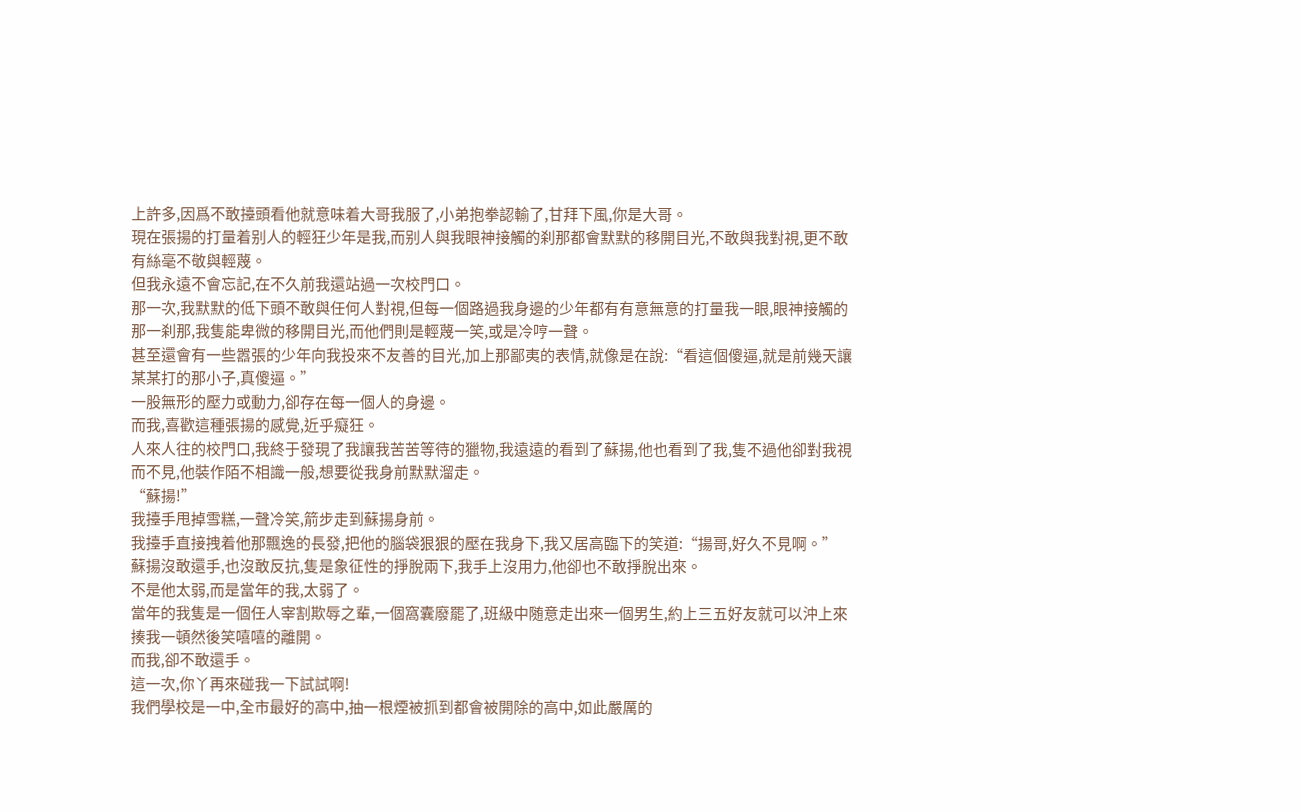上許多,因爲不敢擡頭看他就意味着大哥我服了,小弟抱拳認輸了,甘拜下風,你是大哥。
現在張揚的打量着别人的輕狂少年是我,而别人與我眼神接觸的刹那都會默默的移開目光,不敢與我對視,更不敢有絲毫不敬與輕蔑。
但我永遠不會忘記,在不久前我還站過一次校門口。
那一次,我默默的低下頭不敢與任何人對視,但每一個路過我身邊的少年都有有意無意的打量我一眼,眼神接觸的那一刹那,我隻能卑微的移開目光,而他們則是輕蔑一笑,或是冷哼一聲。
甚至還會有一些嚣張的少年向我投來不友善的目光,加上那鄙夷的表情,就像是在說:“看這個傻逼,就是前幾天讓某某打的那小子,真傻逼。”
一股無形的壓力或動力,卻存在每一個人的身邊。
而我,喜歡這種張揚的感覺,近乎癡狂。
人來人往的校門口,我終于發現了我讓我苦苦等待的獵物,我遠遠的看到了蘇揚,他也看到了我,隻不過他卻對我視而不見,他裝作陌不相識一般,想要從我身前默默溜走。
“蘇揚!”
我擡手甩掉雪糕,一聲冷笑,箭步走到蘇揚身前。
我擡手直接拽着他那飄逸的長發,把他的腦袋狠狠的壓在我身下,我又居高臨下的笑道:“揚哥,好久不見啊。”
蘇揚沒敢還手,也沒敢反抗,隻是象征性的掙脫兩下,我手上沒用力,他卻也不敢掙脫出來。
不是他太弱,而是當年的我,太弱了。
當年的我隻是一個任人宰割欺辱之輩,一個窩囊廢罷了,班級中随意走出來一個男生,約上三五好友就可以沖上來揍我一頓然後笑嘻嘻的離開。
而我,卻不敢還手。
這一次,你丫再來碰我一下試試啊!
我們學校是一中,全市最好的高中,抽一根煙被抓到都會被開除的高中,如此嚴厲的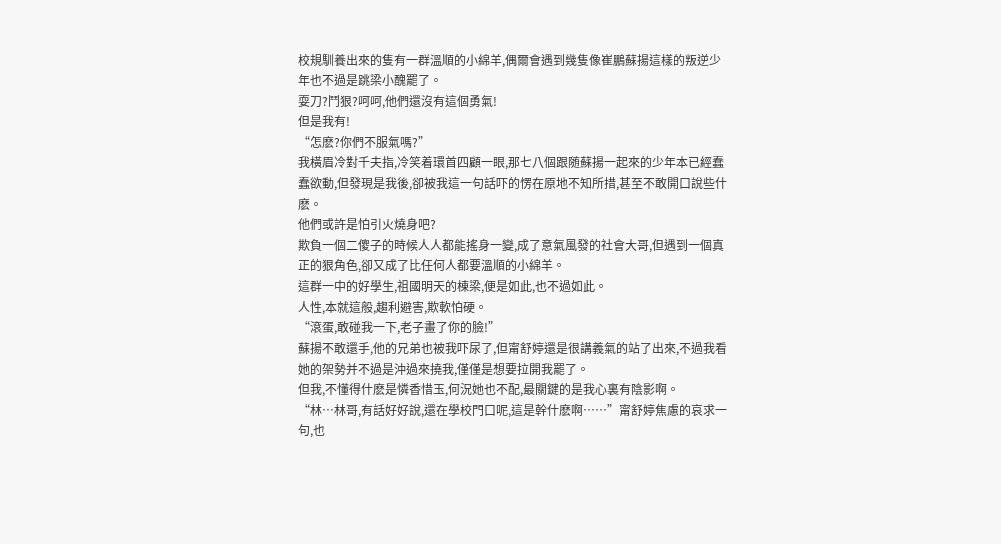校規馴養出來的隻有一群溫順的小綿羊,偶爾會遇到幾隻像崔鵬蘇揚這樣的叛逆少年也不過是跳梁小醜罷了。
耍刀?鬥狠?呵呵,他們還沒有這個勇氣!
但是我有!
“怎麽?你們不服氣嗎?”
我橫眉冷對千夫指,冷笑着環首四顧一眼,那七八個跟随蘇揚一起來的少年本已經蠢蠢欲動,但發現是我後,卻被我這一句話吓的愣在原地不知所措,甚至不敢開口說些什麽。
他們或許是怕引火燒身吧?
欺負一個二傻子的時候人人都能搖身一變,成了意氣風發的社會大哥,但遇到一個真正的狠角色,卻又成了比任何人都要溫順的小綿羊。
這群一中的好學生,祖國明天的棟梁,便是如此,也不過如此。
人性,本就這般,趨利避害,欺軟怕硬。
“滾蛋,敢碰我一下,老子畫了你的臉!”
蘇揚不敢還手,他的兄弟也被我吓尿了,但甯舒婷還是很講義氣的站了出來,不過我看她的架勢并不過是沖過來撓我,僅僅是想要拉開我罷了。
但我,不懂得什麽是憐香惜玉,何況她也不配,最關鍵的是我心裏有陰影啊。
“林…林哥,有話好好說,還在學校門口呢,這是幹什麽啊……”甯舒婷焦慮的哀求一句,也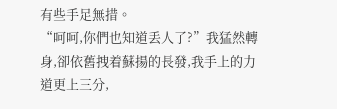有些手足無措。
“呵呵,你們也知道丢人了?”我猛然轉身,卻依舊拽着蘇揚的長發,我手上的力道更上三分,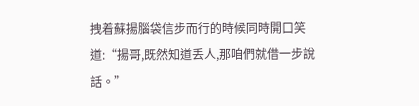拽着蘇揚腦袋信步而行的時候同時開口笑道:“揚哥,既然知道丢人,那咱們就借一步說話。”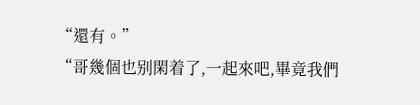“還有。”
“哥幾個也别閑着了,一起來吧,畢竟我們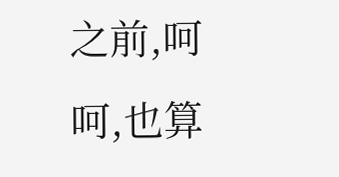之前,呵呵,也算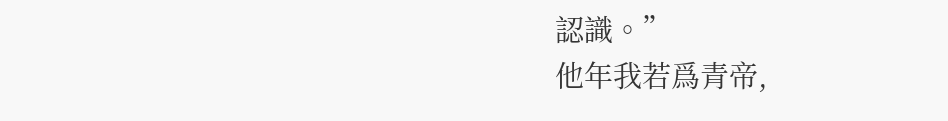認識。”
他年我若爲青帝,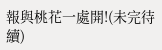報與桃花一處開!(未完待續)